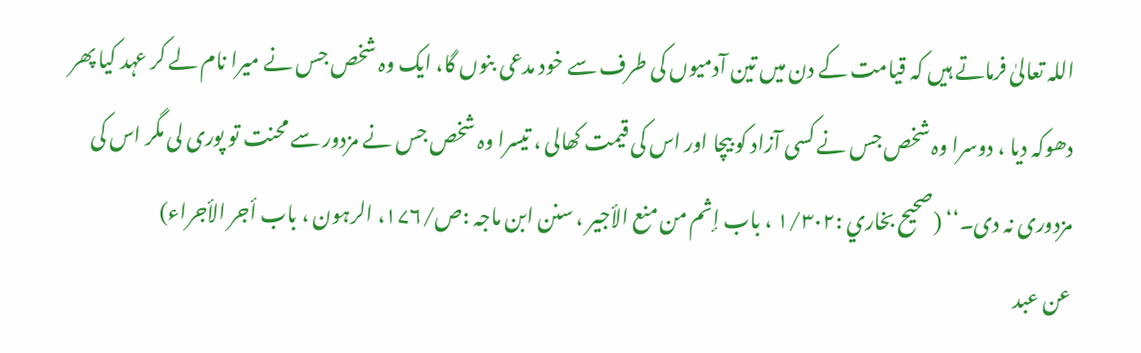اللہ تعالیٰ فرماتے ہیں کہ قیامت کے دن میں تین آدمیوں کی طرف سے خود مدعی بنوں گا، ایک وہ شخص جس نے میرا نام لے کر عہد کیا پھر دھوکہ دیا ، دوسرا وہ شخص جس نے کسی آزاد کو بیچا اور اس کی قیمت کھالی ، تیسرا وہ شخص جس نے مزدور سے محنت تو پوری لی مگر اس کی مزدوری نہ دی۔‘‘ (صحیح بخاري :۱/۳۰۲ ، باب إثم من منع الأجیر ، سنن ابن ماجہ :ص/۱۷۶، الرہون ، باب أجر الأجراء)
عن عبد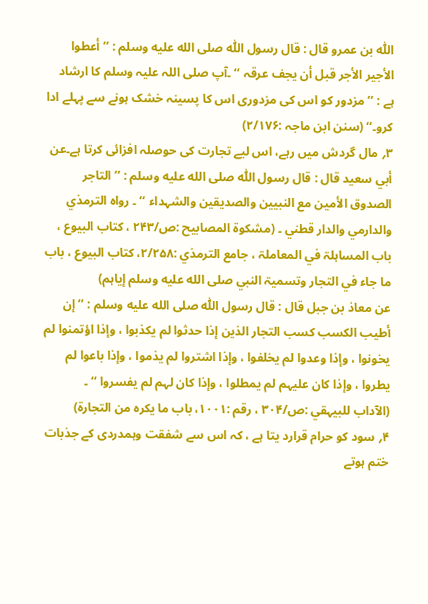اللّٰہ بن عمرو قال : قال رسول اللّٰہ صلى الله عليه وسلم : ’’ أعطوا الأجیر الأجر قبل أن یجف عرقہ ‘‘ ۔آپ صلی اللہ علیہ وسلم کا ارشاد ہے : ’’مزدور کو اس کی مزدوری اس کا پسینہ خشک ہونے سے پہلے ادا کرو۔‘‘ (سنن ابن ماجہ :۲/۱۷۶)
۳؍ مال گردش میں رہے، اس لیے تجارت کی حوصلہ افزائی کرتا ہے۔عن أبي سعید قال : قال رسول اللّٰہ صلى الله عليه وسلم : ’’ التاجر الصدوق الأمین مع النبیین والصدیقین والشہداء ‘‘ ۔ رواہ الترمذي والدارمي والدار قطني ۔ (مشکوۃ المصابیح :ص/۲۴۳ ، کتاب البیوع ، باب المساہلۃ في المعاملۃ ، جامع الترمذي :۲/۲۵۸، کتاب البیوع ، باب ما جاء في التجار وتسمیۃ النبي صلى الله عليه وسلم إیاہم)
عن معاذ بن جبل قال : قال رسول اللّٰہ صلى الله عليه وسلم : ’’ إن أطیب الکسب کسب التجار الذین إذا حدثوا لم یکذبوا ، وإذا اؤتمنوا لم یخونوا ، وإذا وعدوا لم یخلفوا ، وإذا اشتروا لم یذموا ، وإذا باعوا لم یطروا ، وإذا کان علیہم لم یمطلوا ، وإذا کان لہم لم یفسروا ‘‘ ۔
(الآداب للبیہقي :ص/۳۰۴ ، رقم :۱۰۰۱، باب ما یکرہ من التجارۃ)
۴؍ سود کو حرام قرارد یتا ہے ، کہ اس سے شفقت وہمدردی کے جذبات ختم ہوتے